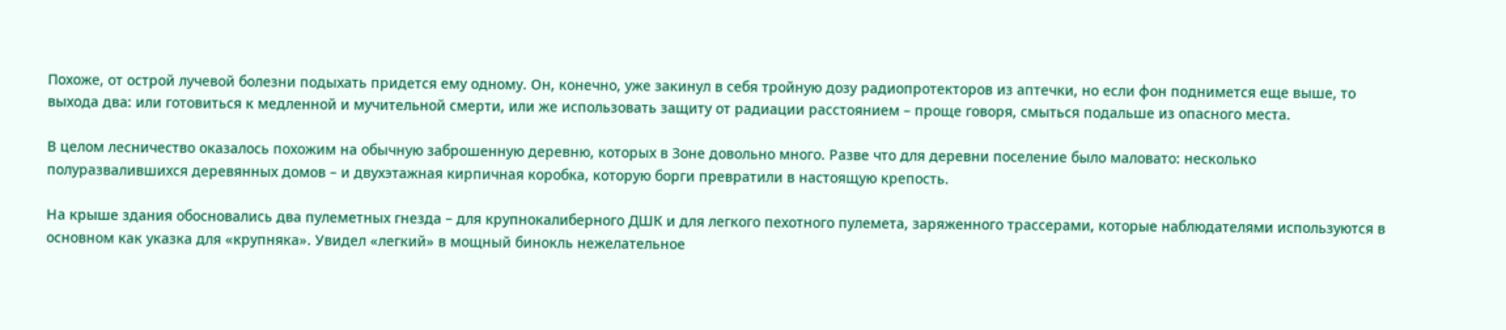Похоже, от острой лучевой болезни подыхать придется ему одному. Он, конечно, уже закинул в себя тройную дозу радиопротекторов из аптечки, но если фон поднимется еще выше, то выхода два: или готовиться к медленной и мучительной смерти, или же использовать защиту от радиации расстоянием – проще говоря, смыться подальше из опасного места.

В целом лесничество оказалось похожим на обычную заброшенную деревню, которых в Зоне довольно много. Разве что для деревни поселение было маловато: несколько полуразвалившихся деревянных домов – и двухэтажная кирпичная коробка, которую борги превратили в настоящую крепость.

На крыше здания обосновались два пулеметных гнезда – для крупнокалиберного ДШК и для легкого пехотного пулемета, заряженного трассерами, которые наблюдателями используются в основном как указка для «крупняка». Увидел «легкий» в мощный бинокль нежелательное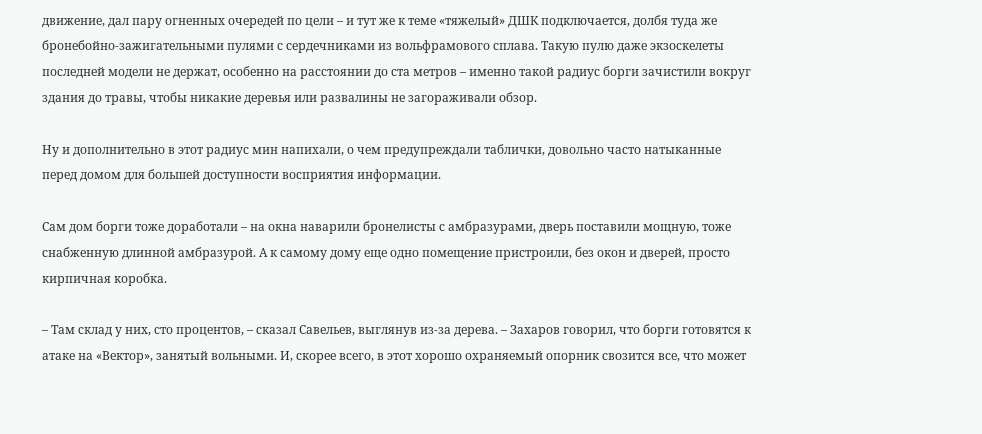движение, дал пару огненных очередей по цели – и тут же к теме «тяжелый» ДШК подключается, долбя туда же бронебойно-зажигательными пулями с сердечниками из вольфрамового сплава. Такую пулю даже экзоскелеты последней модели не держат, особенно на расстоянии до ста метров – именно такой радиус борги зачистили вокруг здания до травы, чтобы никакие деревья или развалины не загораживали обзор.

Ну и дополнительно в этот радиус мин напихали, о чем предупреждали таблички, довольно часто натыканные перед домом для большей доступности восприятия информации.

Сам дом борги тоже доработали – на окна наварили бронелисты с амбразурами, дверь поставили мощную, тоже снабженную длинной амбразурой. А к самому дому еще одно помещение пристроили, без окон и дверей, просто кирпичная коробка.

– Там склад у них, сто процентов, – сказал Савельев, выглянув из-за дерева. – Захаров говорил, что борги готовятся к атаке на «Вектор», занятый вольными. И, скорее всего, в этот хорошо охраняемый опорник свозится все, что может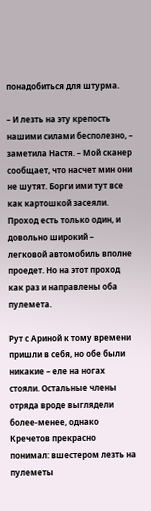понадобиться для штурма.

– И лезть на эту крепость нашими силами бесполезно, – заметила Настя. – Мой сканер сообщает, что насчет мин они не шутят. Борги ими тут все как картошкой засеяли. Проход есть только один, и довольно широкий – легковой автомобиль вполне проедет. Но на этот проход как раз и направлены оба пулемета.

Рут с Ариной к тому времени пришли в себя, но обе были никакие – еле на ногах стояли. Остальные члены отряда вроде выглядели более-менее, однако Кречетов прекрасно понимал: вшестером лезть на пулеметы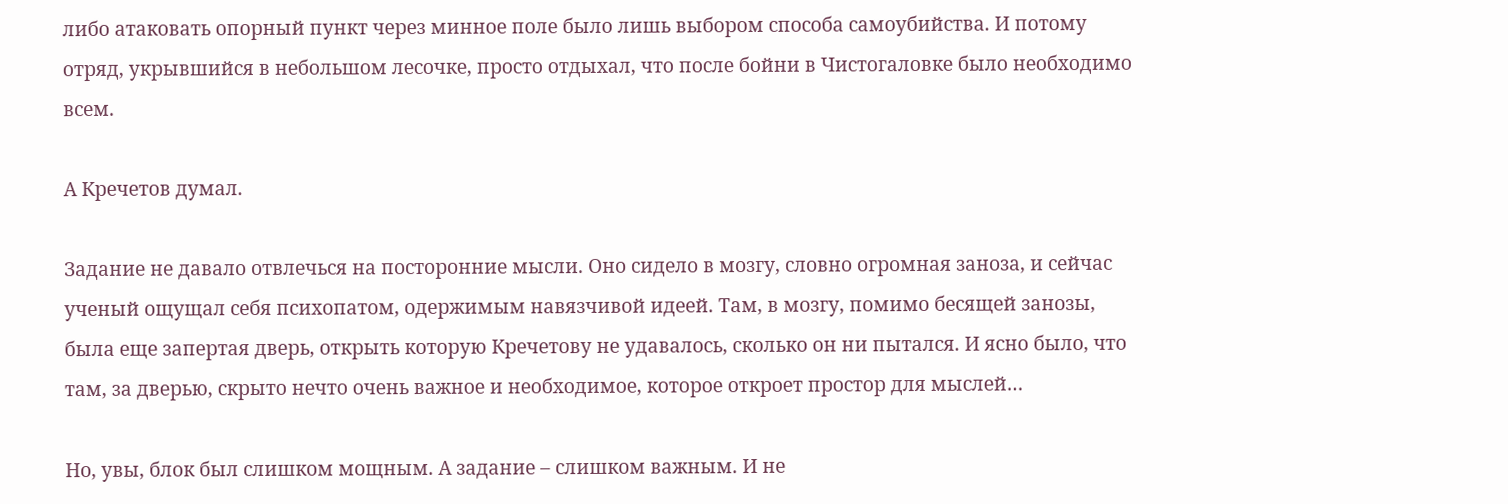либо атаковать опорный пункт через минное поле было лишь выбором способа самоубийства. И потому отряд, укрывшийся в небольшом лесочке, просто отдыхал, что после бойни в Чистогаловке было необходимо всем.

А Кречетов думал.

Задание не давало отвлечься на посторонние мысли. Оно сидело в мозгу, словно огромная заноза, и сейчас ученый ощущал себя психопатом, одержимым навязчивой идеей. Там, в мозгу, помимо бесящей занозы, была еще запертая дверь, открыть которую Кречетову не удавалось, сколько он ни пытался. И ясно было, что там, за дверью, скрыто нечто очень важное и необходимое, которое откроет простор для мыслей…

Но, увы, блок был слишком мощным. А задание – слишком важным. И не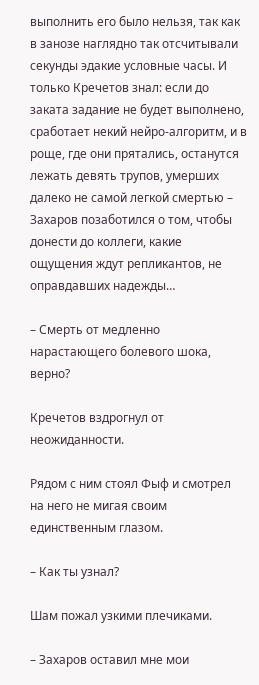выполнить его было нельзя, так как в занозе наглядно так отсчитывали секунды эдакие условные часы. И только Кречетов знал: если до заката задание не будет выполнено, сработает некий нейро-алгоритм, и в роще, где они прятались, останутся лежать девять трупов, умерших далеко не самой легкой смертью – Захаров позаботился о том, чтобы донести до коллеги, какие ощущения ждут репликантов, не оправдавших надежды…

– Смерть от медленно нарастающего болевого шока, верно?

Кречетов вздрогнул от неожиданности.

Рядом с ним стоял Фыф и смотрел на него не мигая своим единственным глазом.

– Как ты узнал?

Шам пожал узкими плечиками.

– Захаров оставил мне мои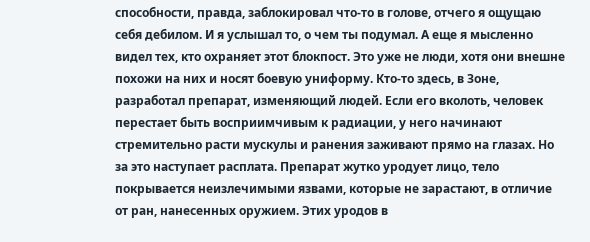способности, правда, заблокировал что-то в голове, отчего я ощущаю себя дебилом. И я услышал то, о чем ты подумал. А еще я мысленно видел тех, кто охраняет этот блокпост. Это уже не люди, хотя они внешне похожи на них и носят боевую униформу. Кто-то здесь, в Зоне, разработал препарат, изменяющий людей. Если его вколоть, человек перестает быть восприимчивым к радиации, у него начинают стремительно расти мускулы и ранения заживают прямо на глазах. Но за это наступает расплата. Препарат жутко уродует лицо, тело покрывается неизлечимыми язвами, которые не зарастают, в отличие от ран, нанесенных оружием. Этих уродов в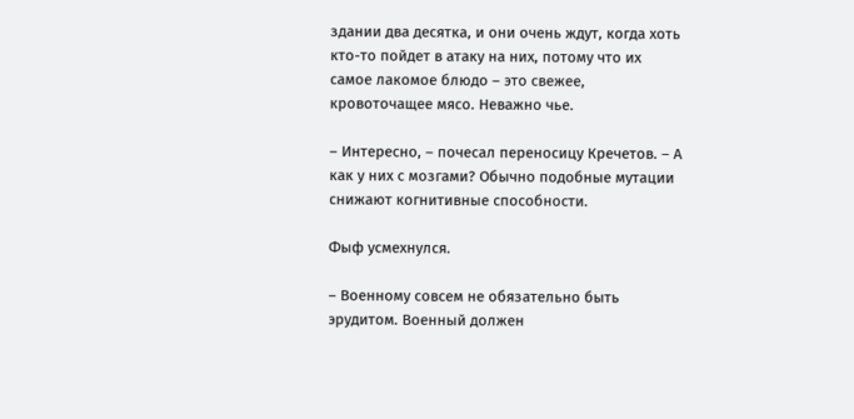здании два десятка, и они очень ждут, когда хоть кто-то пойдет в атаку на них, потому что их самое лакомое блюдо – это свежее, кровоточащее мясо. Неважно чье.

– Интересно, – почесал переносицу Кречетов. – А как у них с мозгами? Обычно подобные мутации снижают когнитивные способности.

Фыф усмехнулся.

– Военному совсем не обязательно быть эрудитом. Военный должен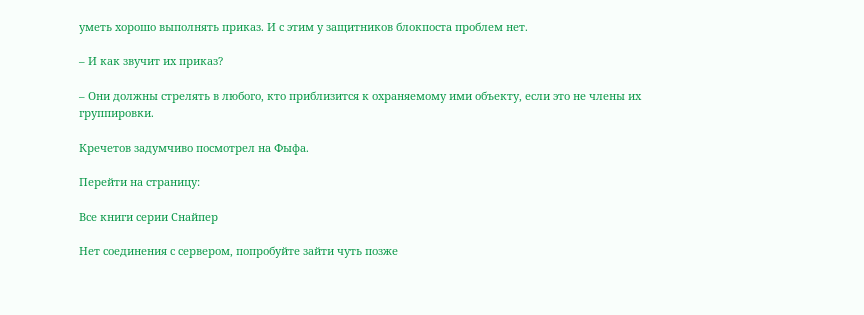уметь хорошо выполнять приказ. И с этим у защитников блокпоста проблем нет.

– И как звучит их приказ?

– Они должны стрелять в любого, кто приблизится к охраняемому ими объекту, если это не члены их группировки.

Кречетов задумчиво посмотрел на Фыфа.

Перейти на страницу:

Все книги серии Снайпер

Нет соединения с сервером, попробуйте зайти чуть позже